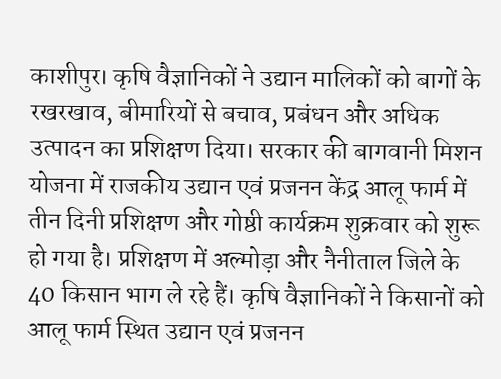काशीपुर। कृषि वैज्ञानिकों ने उद्यान मालिकों को बागों के रखरखाव, बीमारियों से बचाव, प्रबंधन और अधिक उत्पादन का प्रशिक्षण दिया। सरकार की बागवानी मिशन योजना में राजकीय उद्यान एवं प्रजनन केंद्र आलू फार्म में तीन दिनी प्रशिक्षण और गोष्ठी कार्यक्रम शुक्रवार को शुरू हो गया है। प्रशिक्षण में अल्मोड़ा और नैनीताल जिले के 40 किसान भाग ले रहे हैं। कृषि वैज्ञानिकों ने किसानों को आलू फार्म स्थित उद्यान एवं प्रजनन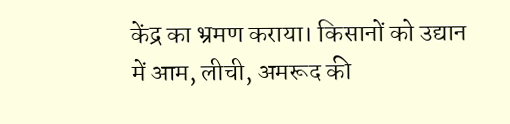केंद्र का भ्रमण कराया। किसानों को उद्यान में आम, लीची, अमरूद की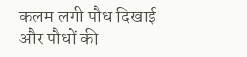कलम लगी पौध दिखाई और पौधों की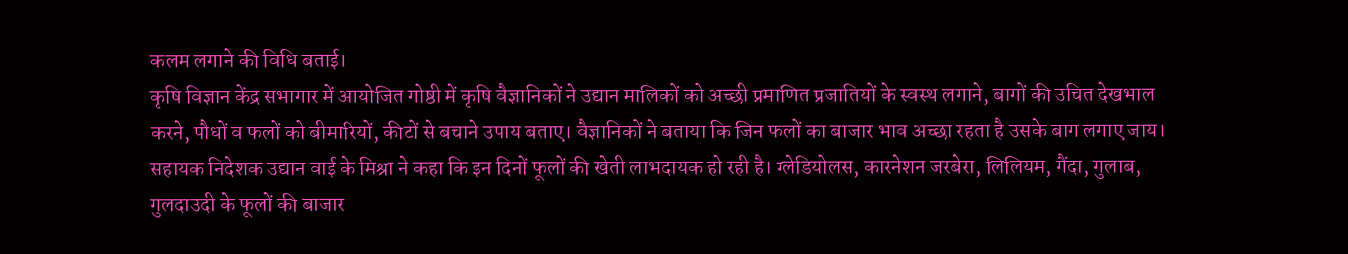कलम लगाने की विधि बताई।
कृषि विज्ञान केंद्र सभागार में आयोजित गोष्ठी में कृषि वैज्ञानिकों ने उद्यान मालिकों को अच्छी प्रमाणित प्रजातियों के स्वस्थ लगाने, बागों की उचित देखभाल करने, पौधों व फलों को बीमारियों, कीटों से बचाने उपाय बताए। वैज्ञानिकों ने बताया कि जिन फलों का बाजार भाव अच्छा रहता है उसके बाग लगाए जाय। सहायक निदेशक उद्यान वाई के मिश्रा ने कहा कि इन दिनों फूलों की खेती लाभदायक हो रही है। ग्लेडियोलस, कारनेशन जरबेरा, लिलियम, गैंदा, गुलाब, गुलदाउदी के फूलों की बाजार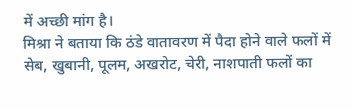में अच्छी मांग है।
मिश्रा ने बताया कि ठंडे वातावरण में पैदा होने वाले फलों में सेब, खुबानी, पूलम, अखरोट, चेरी, नाशपाती फलों का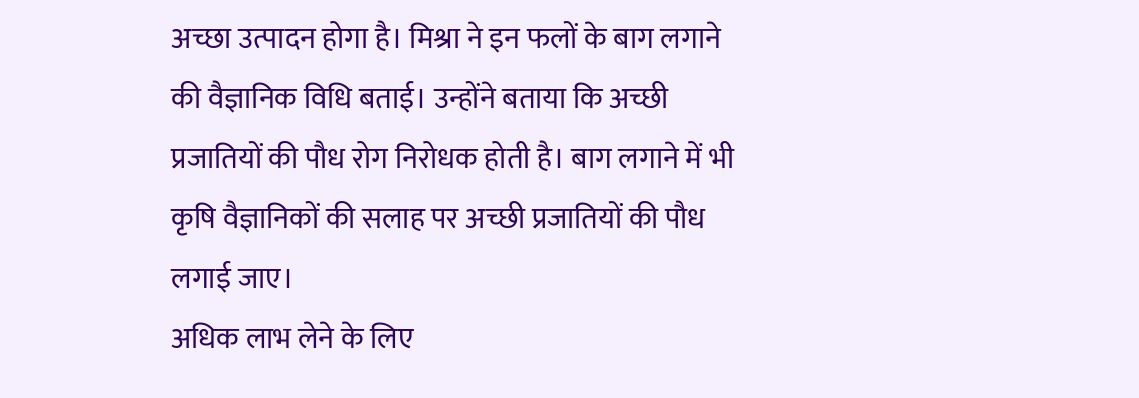अच्छा उत्पादन होगा है। मिश्रा ने इन फलों के बाग लगाने की वैज्ञानिक विधि बताई। उन्होंने बताया कि अच्छी प्रजातियों की पौध रोग निरोधक होती है। बाग लगाने में भी कृषि वैज्ञानिकों की सलाह पर अच्छी प्रजातियों की पौध लगाई जाए।
अधिक लाभ लेने के लिए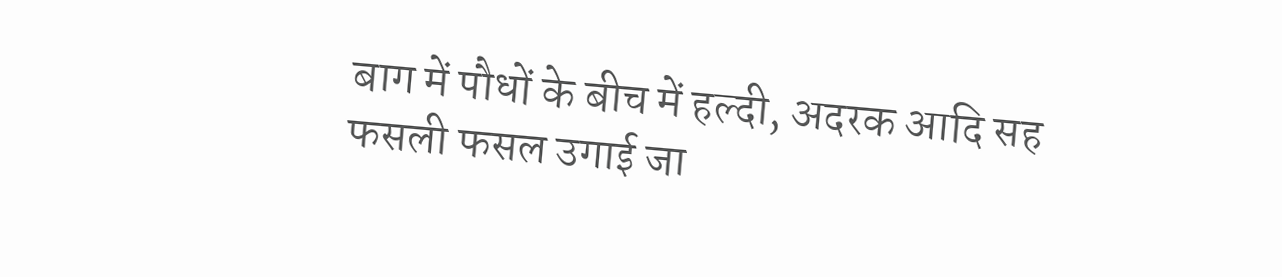बाग में पौधों के बीच में हल्दी, अदरक आदि सह फसली फसल उगाई जा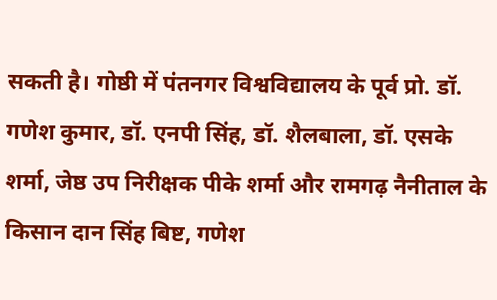सकती है। गोष्ठी में पंतनगर विश्वविद्यालय के पूर्व प्रो. डॉ. गणेश कुमार, डॉ. एनपी सिंह, डॉ. शैलबाला, डॉ. एसके शर्मा, जेष्ठ उप निरीक्षक पीके शर्मा और रामगढ़ नैनीताल के किसान दान सिंह बिष्ट, गणेश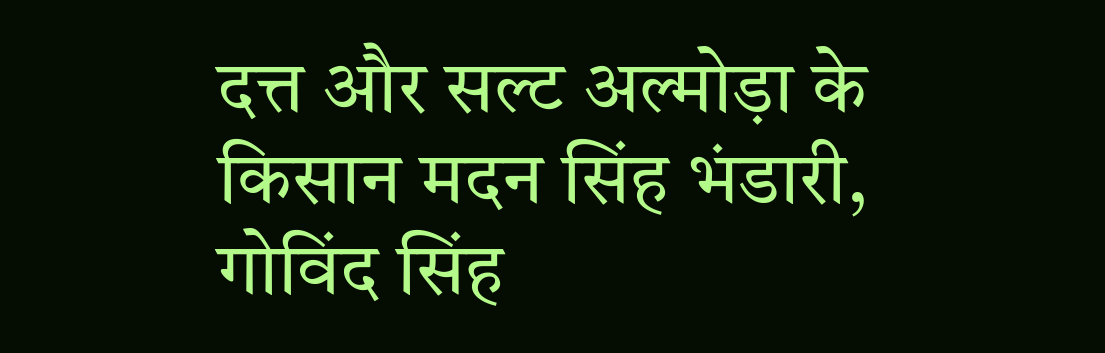दत्त और सल्ट अल्मोड़ा के किसान मदन सिंह भंडारी, गोविंद सिंह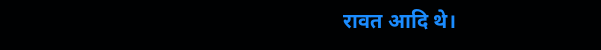रावत आदि थे।